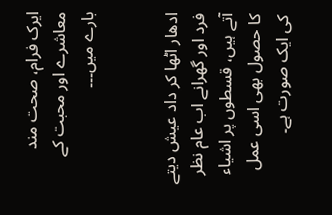ایرک فرام، صحت مند معاشرے اور محبت کے بارے میں۔۔۔


ادھار اٹھا کر داد عیش دیتے فرد اور گھرانے اب عام نظر آتے ہیں، قسطوں پر اشیاء کا حصول بھی اسی عمل کی ایک صورت ہے۔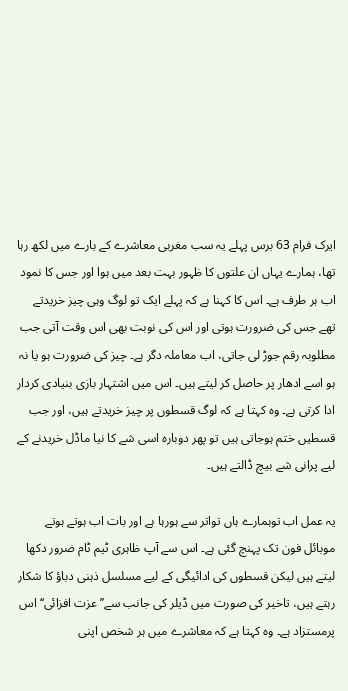ایرک فرام 63 برس پہلے یہ سب مغربی معاشرے کے بارے میں لکھ رہا تھا، ہمارے یہاں ان علتوں کا ظہور بہت بعد میں ہوا اور جس کا نمود اب ہر طرف ہے۔ اس کا کہنا ہے کہ پہلے ایک تو لوگ وہی چیز خریدتے تھے جس کی ضرورت ہوتی اور اس کی نوبت بھی اس وقت آتی جب مطلوبہ رقم جوڑ لی جاتی، اب معاملہ دگر ہے۔ چیز کی ضرورت ہو یا نہ ہو اسے ادھار پر حاصل کر لیتے ہیں۔ اس میں اشتہار بازی بنیادی کردار ادا کرتی ہے۔ وہ کہتا ہے کہ لوگ قسطوں پر چیز خریدتے ہیں، اور جب قسطیں ختم ہوجاتی ہیں تو پھر دوبارہ اسی شے کا نیا ماڈل خریدنے کے لیے پرانی شے بیچ ڈالتے ہیں۔

یہ عمل اب توہمارے ہاں تواتر سے ہورہا ہے اور بات اب ہوتے ہوتے موبائل فون تک پہنچ گئی ہے۔ اس سے آپ ظاہری ٹیم ٹام ضرور دکھا لیتے ہیں لیکن قسطوں کی ادائیگی کے لیے مسلسل ذہنی دباؤ کا شکار رہتے ہیں، تاخیر کی صورت میں ڈیلر کی جانب سے’’ عزت افزائی‘‘ اس پرمستزاد ہے۔ وہ کہتا ہے کہ معاشرے میں ہر شخص اپنی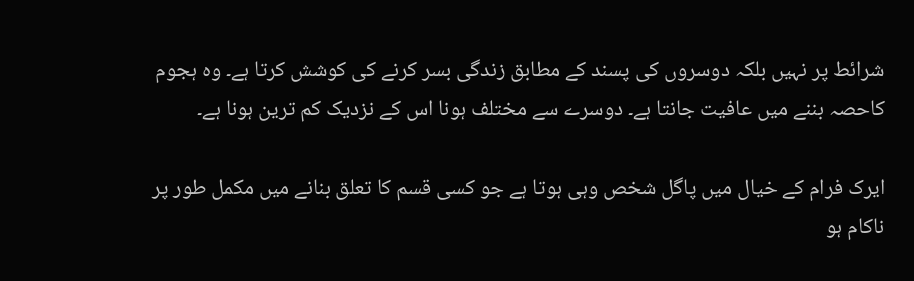شرائط پر نہیں بلکہ دوسروں کی پسند کے مطابق زندگی بسر کرنے کی کوشش کرتا ہے۔ وہ ہجوم کاحصہ بننے میں عافیت جانتا ہے۔ دوسرے سے مختلف ہونا اس کے نزدیک کم ترین ہونا ہے۔

ایرک فرام کے خیال میں پاگل شخص وہی ہوتا ہے جو کسی قسم کا تعلق بنانے میں مکمل طور پر ناکام ہو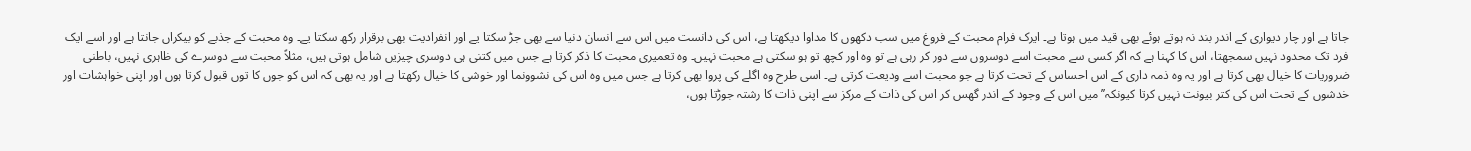جاتا ہے اور چار دیواری کے اندر بند نہ ہوتے ہوئے بھی قید میں ہوتا ہے۔ ایرک فرام محبت کے فروغ میں سب دکھوں کا مداوا دیکھتا ہے، اس کی دانست میں اس سے انسان دنیا سے بھی جڑ سکتا یے اور انفرادیت بھی برقرار رکھ سکتا یے۔ وہ محبت کے جذبے کو بیکراں جانتا ہے اور اسے ایک فرد تک محدود نہیں سمجھتا، اس کا کہنا ہے کہ اگر کسی سے محبت اسے دوسروں سے دور کر رہی ہے تو وہ اور کچھ تو ہو سکتی ہے محبت نہیں۔ وہ تعمیری محبت کا ذکر کرتا ہے جس میں کتنی ہی دوسری چیزیں شامل ہوتی ہیں، مثلاً محبت سے دوسرے کی ظاہری نہیں، باطنی ضروریات کا خیال بھی کرتا ہے اور یہ وہ ذمہ داری کے اس احساس کے تحت کرتا ہے جو محبت اسے ودیعت کرتی ہے۔ اسی طرح وہ اگلے کی پروا بھی کرتا ہے جس میں وہ اس کی نشوونما اور خوشی کا خیال رکھتا ہے اور یہ بھی کہ اس کو جوں کا توں قبول کرتا ہوں اور اپنی خواہشات اور خدشوں کے تحت اس کی کتر بیونت نہیں کرتا کیونکہ’’میں اس کے وجود کے اندر گھس کر اس کی ذات کے مرکز سے اپنی ذات کا رشتہ جوڑتا ہوں،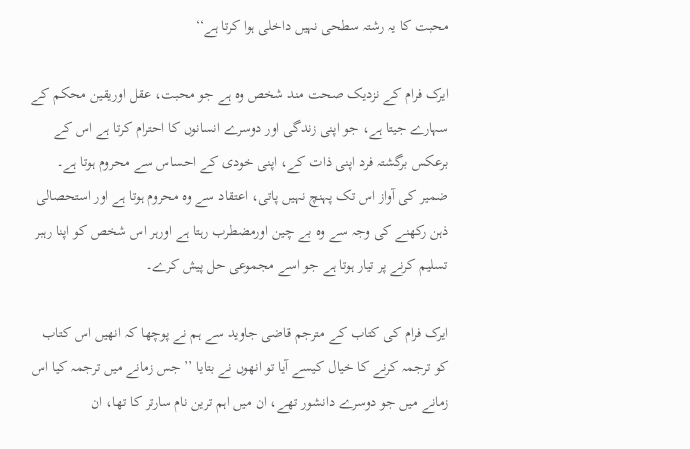محبت کا یہ رشتہ سطحی نہیں داخلی ہوا کرتا ہے‘‘

ایرک فرام کے نزدیک صحت مند شخص وہ ہے جو محبت، عقل اوریقین محکم کے سہارے جیتا ہے، جو اپنی زندگی اور دوسرے انسانوں کا احترام کرتا ہے اس کے برعکس برگشتہ فرد اپنی ذات کے، اپنی خودی کے احساس سے محروم ہوتا ہے۔ ضمیر کی آواز اس تک پہنچ نہیں پاتی، اعتقاد سے وہ محروم ہوتا ہے اور استحصالی ذہن رکھنے کی وجہ سے وہ بے چین اورمضطرب رہتا ہے اورہر اس شخص کو اپنا رہبر تسلیم کرنے پر تیار ہوتا ہے جو اسے مجموعی حل پیش کرے۔

ایرک فرام کی کتاب کے مترجم قاضی جاوید سے ہم نے پوچھا کہ انھیں اس کتاب کو ترجمہ کرنے کا خیال کیسے آیا تو انھوں نے بتایا ’’ جس زمانے میں ترجمہ کیا اس زمانے میں جو دوسرے دانشور تھے، ان میں اہم ترین نام سارتر کا تھا، ان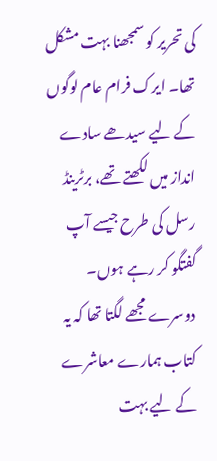کی تحریر کو سمجھنا بہت مشکل تھا۔ ایرک فرام عام لوگوں کے لیے سیدھے سادے انداز میں لکھتے تھے، برٹرینڈ رسل کی طرح جیسے آپ گفتگو کر رہے ہوں۔ دوسرے مجھے لگتا تھا کہ یہ کتاب ہمارے معاشرے کے لیے بہت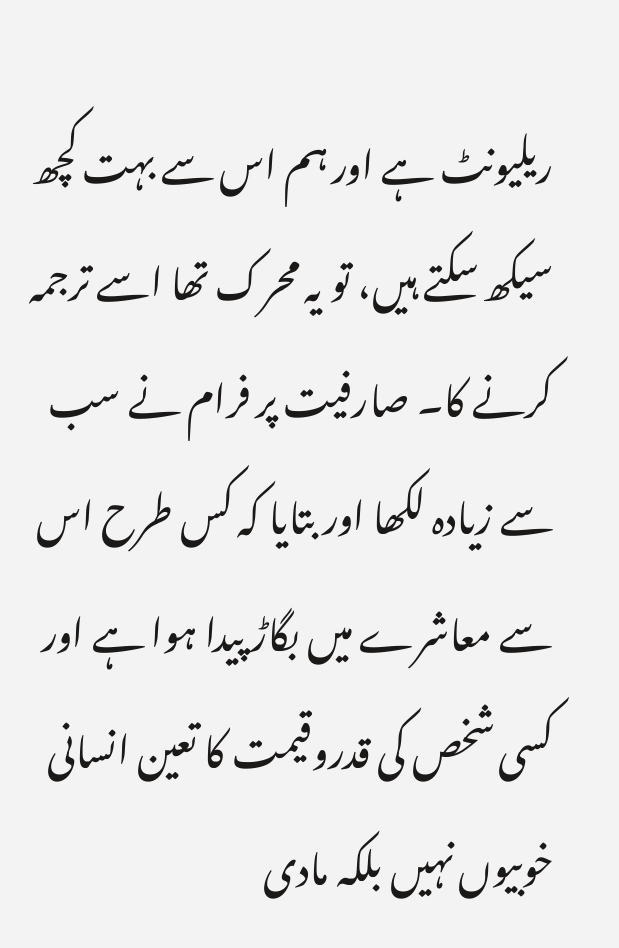ریلیونٹ ہے اور ہم اس سے بہت کچھ سیکھ سکتے ہیں، تو یہ محرک تھا اسے ترجمہ کرنے کا۔ صارفیت پر فرام نے سب سے زیادہ لکھا اور بتایا کہ کس طرح اس سے معاشرے میں بگاڑ پیدا ہوا ہے اور کسی شخص کی قدروقیمت کا تعین انسانی خوبیوں نہیں بلکہ مادی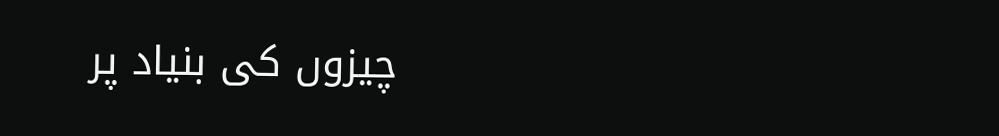چیزوں کی بنیاد پر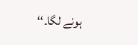ہونے لگا۔‘‘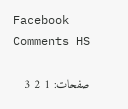Facebook Comments HS

صفحات: 1 2 3